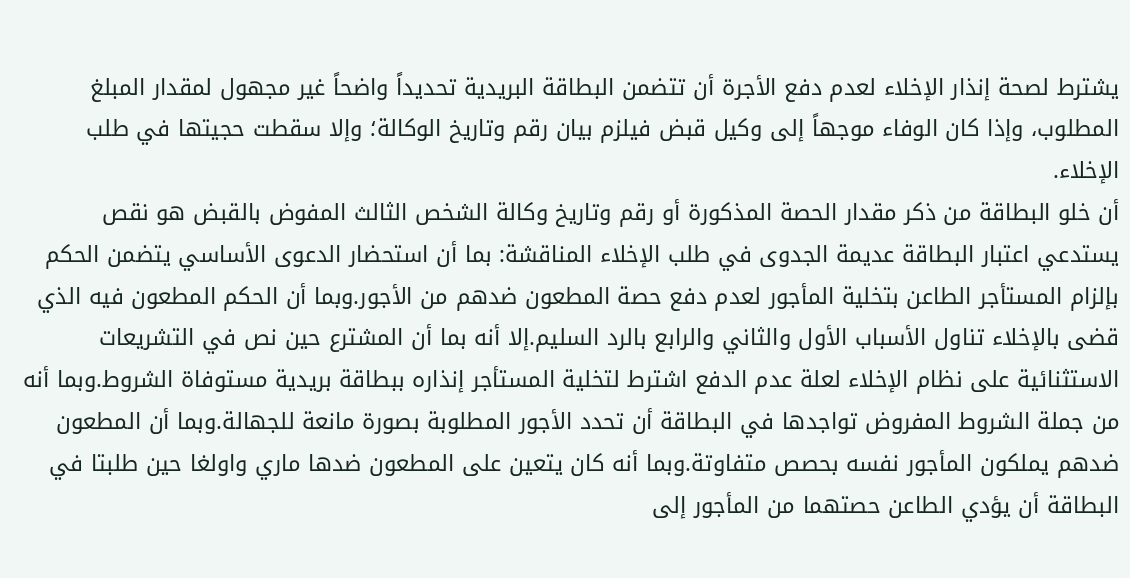يشترط لصحة إنذار الإخلاء لعدم دفع الأجرة أن تتضمن البطاقة البريدية تحديداً واضحاً غير مجهول لمقدار المبلغ المطلوب، وإذا كان الوفاء موجهاً إلى وكيل قبض فيلزم بيان رقم وتاريخ الوكالة؛ وإلا سقطت حجيتها في طلب الإخلاء.
أن خلو البطاقة من ذكر مقدار الحصة المذكورة أو رقم وتاريخ وكالة الشخص الثالث المفوض بالقبض هو نقص يستدعي اعتبار البطاقة عديمة الجدوى في طلب الإخلاء المناقشة: بما أن استحضار الدعوى الأساسي يتضمن الحكم بإلزام المستأجر الطاعن بتخلية المأجور لعدم دفع حصة المطعون ضدهم من الأجور.وبما أن الحكم المطعون فيه الذي قضى بالإخلاء تناول الأسباب الأول والثاني والرابع بالرد السليم.إلا أنه بما أن المشترع حين نص في التشريعات الاستثنائية على نظام الإخلاء لعلة عدم الدفع اشترط لتخلية المستأجر إنذاره ببطاقة بريدية مستوفاة الشروط.وبما أنه من جملة الشروط المفروض تواجدها في البطاقة أن تحدد الأجور المطلوبة بصورة مانعة للجهالة.وبما أن المطعون ضدهم يملكون المأجور نفسه بحصص متفاوتة.وبما أنه كان يتعين على المطعون ضدها ماري واولغا حين طلبتا في البطاقة أن يؤدي الطاعن حصتهما من المأجور إلى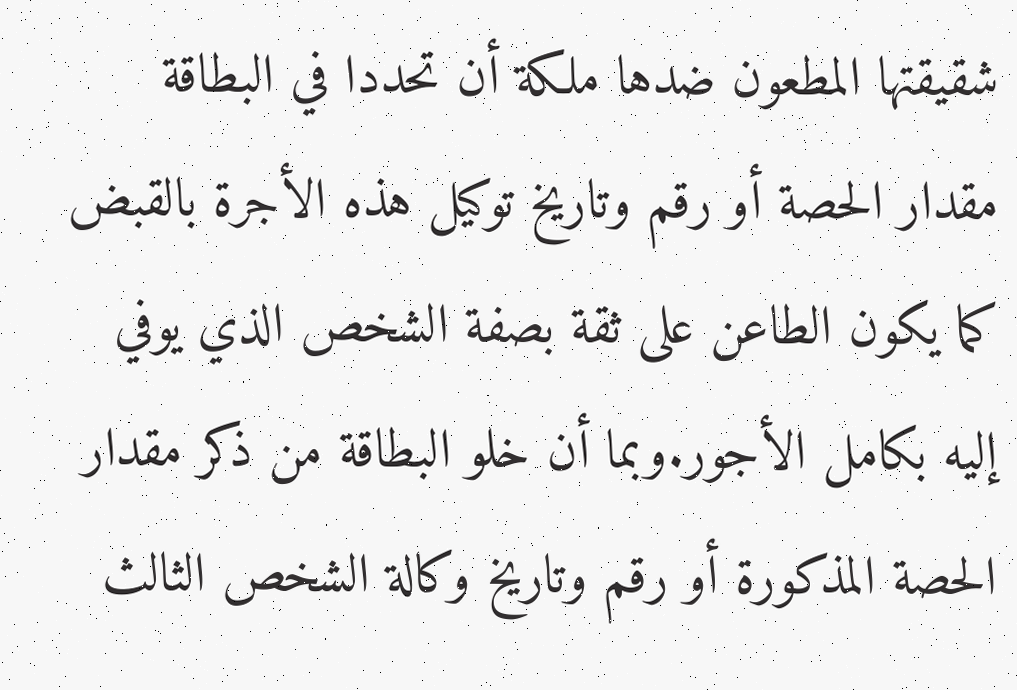شقيقتها المطعون ضدها ملكة أن تحددا في البطاقة مقدار الحصة أو رقم وتاريخ توكيل هذه الأجرة بالقبض كما يكون الطاعن على ثقة بصفة الشخص الذي يوفي إليه بكامل الأجور.وبما أن خلو البطاقة من ذكر مقدار الحصة المذكورة أو رقم وتاريخ وكالة الشخص الثالث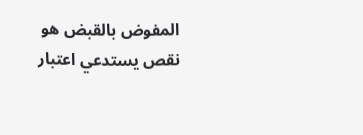المفوض بالقبض هو نقص يستدعي اعتبار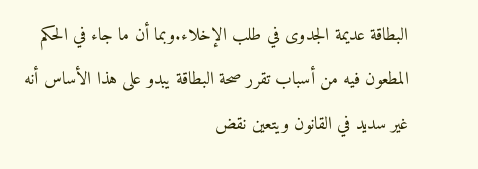البطاقة عديمة الجدوى في طلب الإخلاء.وبما أن ما جاء في الحكم المطعون فيه من أسباب تقرر صحة البطاقة يبدو على هذا الأساس أنه غير سديد في القانون ويتعين نقض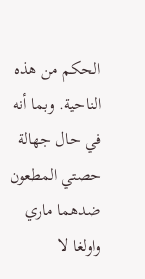الحكم من هذه الناحية. وبما أنه في حال جهالة حصتي المطعون ضدهما ماري واولغا لا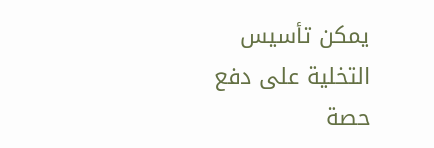يمكن تأسيس التخلية على دفع حصة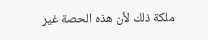ملكة ذلك لأن هذه الحصة غير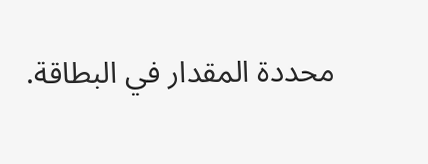محددة المقدار في البطاقة.